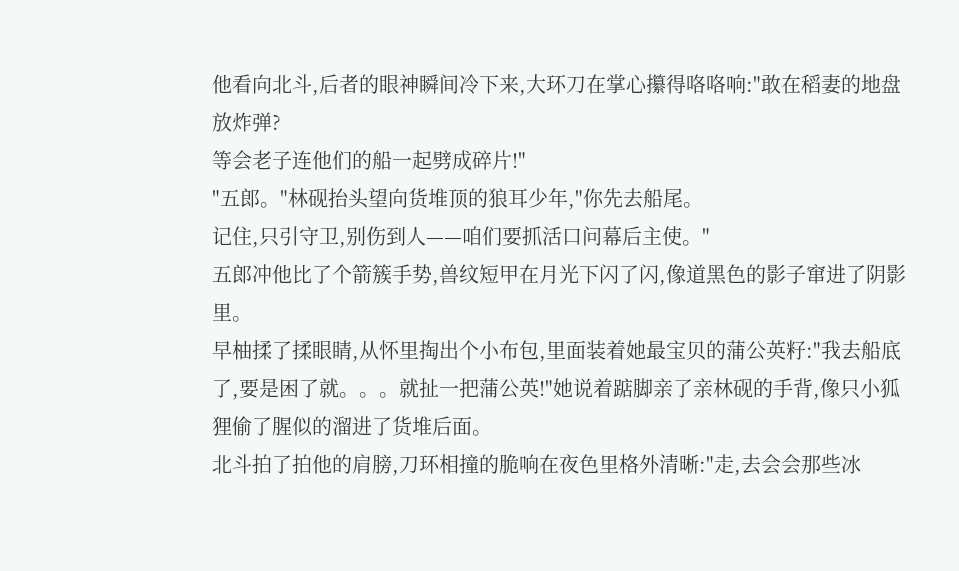他看向北斗,后者的眼神瞬间冷下来,大环刀在掌心攥得咯咯响:"敢在稻妻的地盘放炸弹?
等会老子连他们的船一起劈成碎片!"
"五郎。"林砚抬头望向货堆顶的狼耳少年,"你先去船尾。
记住,只引守卫,别伤到人——咱们要抓活口问幕后主使。"
五郎冲他比了个箭簇手势,兽纹短甲在月光下闪了闪,像道黑色的影子窜进了阴影里。
早柚揉了揉眼睛,从怀里掏出个小布包,里面装着她最宝贝的蒲公英籽:"我去船底了,要是困了就。。。就扯一把蒲公英!"她说着踮脚亲了亲林砚的手背,像只小狐狸偷了腥似的溜进了货堆后面。
北斗拍了拍他的肩膀,刀环相撞的脆响在夜色里格外清晰:"走,去会会那些冰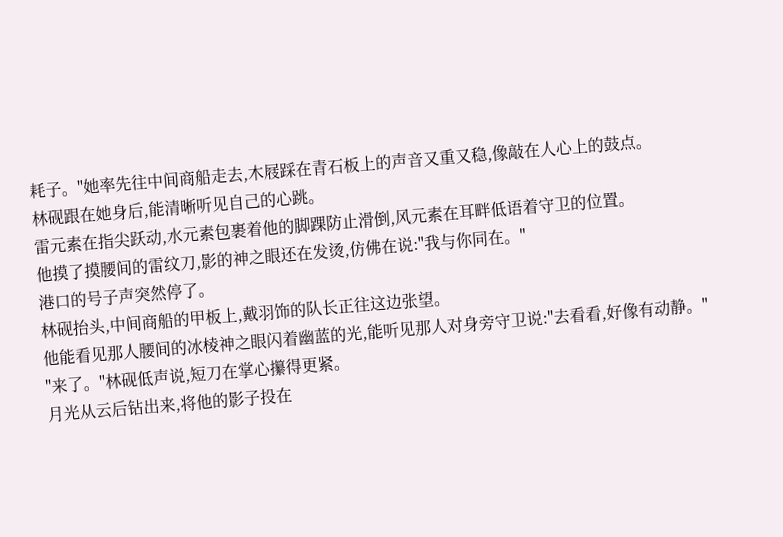耗子。"她率先往中间商船走去,木屐踩在青石板上的声音又重又稳,像敲在人心上的鼓点。
林砚跟在她身后,能清晰听见自己的心跳。
雷元素在指尖跃动,水元素包裹着他的脚踝防止滑倒,风元素在耳畔低语着守卫的位置。
他摸了摸腰间的雷纹刀,影的神之眼还在发烫,仿佛在说:"我与你同在。"
港口的号子声突然停了。
林砚抬头,中间商船的甲板上,戴羽饰的队长正往这边张望。
他能看见那人腰间的冰棱神之眼闪着幽蓝的光,能听见那人对身旁守卫说:"去看看,好像有动静。"
"来了。"林砚低声说,短刀在掌心攥得更紧。
月光从云后钻出来,将他的影子投在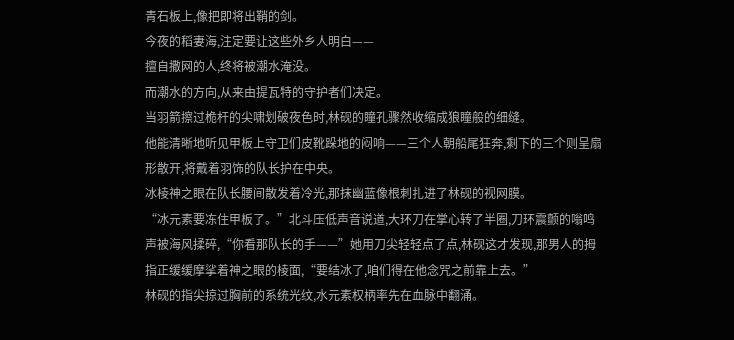青石板上,像把即将出鞘的剑。
今夜的稻妻海,注定要让这些外乡人明白——
擅自撒网的人,终将被潮水淹没。
而潮水的方向,从来由提瓦特的守护者们决定。
当羽箭擦过桅杆的尖啸划破夜色时,林砚的瞳孔骤然收缩成狼瞳般的细缝。
他能清晰地听见甲板上守卫们皮靴跺地的闷响——三个人朝船尾狂奔,剩下的三个则呈扇形散开,将戴着羽饰的队长护在中央。
冰棱神之眼在队长腰间散发着冷光,那抹幽蓝像根刺扎进了林砚的视网膜。
“冰元素要冻住甲板了。”北斗压低声音说道,大环刀在掌心转了半圈,刀环震颤的嗡鸣声被海风揉碎,“你看那队长的手——”她用刀尖轻轻点了点,林砚这才发现,那男人的拇指正缓缓摩挲着神之眼的棱面,“要结冰了,咱们得在他念咒之前靠上去。”
林砚的指尖掠过胸前的系统光纹,水元素权柄率先在血脉中翻涌。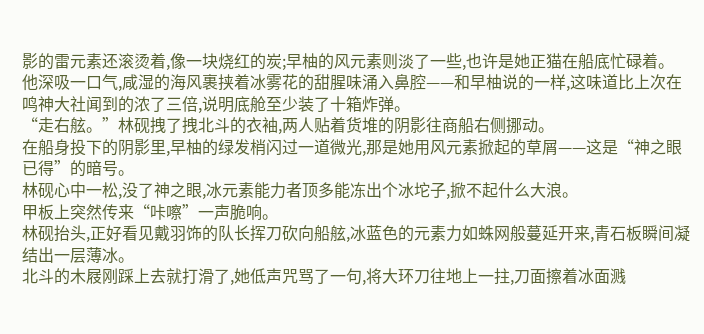影的雷元素还滚烫着,像一块烧红的炭;早柚的风元素则淡了一些,也许是她正猫在船底忙碌着。
他深吸一口气,咸湿的海风裹挟着冰雾花的甜腥味涌入鼻腔——和早柚说的一样,这味道比上次在鸣神大社闻到的浓了三倍,说明底舱至少装了十箱炸弹。
“走右舷。”林砚拽了拽北斗的衣袖,两人贴着货堆的阴影往商船右侧挪动。
在船身投下的阴影里,早柚的绿发梢闪过一道微光,那是她用风元素掀起的草屑——这是“神之眼已得”的暗号。
林砚心中一松,没了神之眼,冰元素能力者顶多能冻出个冰坨子,掀不起什么大浪。
甲板上突然传来“咔嚓”一声脆响。
林砚抬头,正好看见戴羽饰的队长挥刀砍向船舷,冰蓝色的元素力如蛛网般蔓延开来,青石板瞬间凝结出一层薄冰。
北斗的木屐刚踩上去就打滑了,她低声咒骂了一句,将大环刀往地上一拄,刀面擦着冰面溅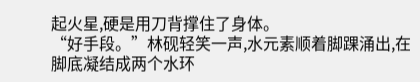起火星,硬是用刀背撑住了身体。
“好手段。”林砚轻笑一声,水元素顺着脚踝涌出,在脚底凝结成两个水环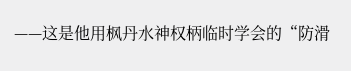——这是他用枫丹水神权柄临时学会的“防滑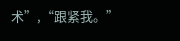术”,“跟紧我。”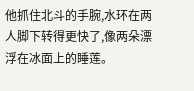他抓住北斗的手腕,水环在两人脚下转得更快了,像两朵漂浮在冰面上的睡莲。